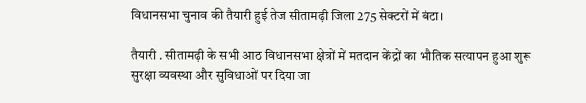विधानसभा चुनाव की तैयारी हुई तेज सीतामढ़ी जिला 275 सेक्टरों में बंटा।

तैयारी . सीतामढ़ी के सभी आठ विधानसभा क्षेत्रों में मतदान केंद्रों का भौतिक सत्यापन हुआ शुरू
सुरक्षा व्यवस्था और सुविधाओं पर दिया जा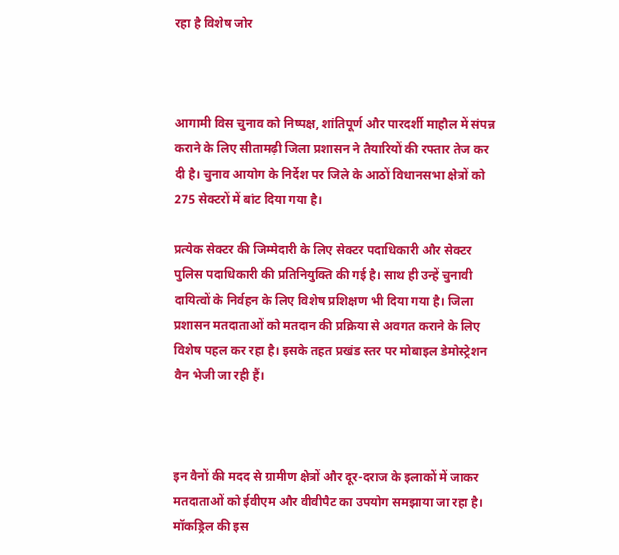रहा है विशेष जोर



आगामी विस चुनाव को निष्पक्ष, शांतिपूर्ण और पारदर्शी माहौल में संपन्न कराने के लिए सीतामढ़ी जिला प्रशासन ने तैयारियों की रफ्तार तेज कर दी है। चुनाव आयोग के निर्देश पर जिले के आठों विधानसभा क्षेत्रों को 275 सेक्टरों में बांट दिया गया है।

प्रत्येक सेक्टर की जिम्मेदारी के लिए सेक्टर पदाधिकारी और सेक्टर पुलिस पदाधिकारी की प्रतिनियुक्ति की गई है। साथ ही उन्हें चुनावी दायित्वों के निर्वहन के लिए विशेष प्रशिक्षण भी दिया गया है। जिला प्रशासन मतदाताओं को मतदान की प्रक्रिया से अवगत कराने के लिए विशेष पहल कर रहा है। इसके तहत प्रखंड स्तर पर मोबाइल डेमोस्ट्रेशन वैन भेजी जा रही हैं।



इन वैनों की मदद से ग्रामीण क्षेत्रों और दूर-दराज के इलाकों में जाकर मतदाताओं को ईवीएम और वीवीपैट का उपयोग समझाया जा रहा है। मॉकड्रिल की इस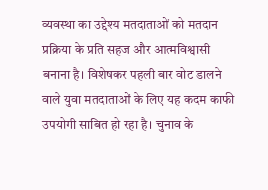व्यवस्था का उद्देश्य मतदाताओं को मतदान प्रक्रिया के प्रति सहज और आत्मविश्वासी बनाना है। विशेषकर पहली बार वोट डालने वाले युवा मतदाताओं के लिए यह कदम काफी उपयोगी साबित हो रहा है। चुनाव के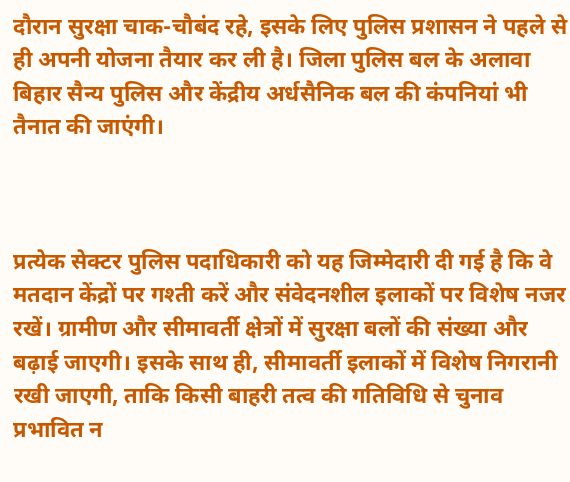दौरान सुरक्षा चाक-चौबंद रहे, इसके लिए पुलिस प्रशासन ने पहले से ही अपनी योजना तैयार कर ली है। जिला पुलिस बल के अलावा बिहार सैन्य पुलिस और केंद्रीय अर्धसैनिक बल की कंपनियां भी तैनात की जाएंगी।



प्रत्येक सेक्टर पुलिस पदाधिकारी को यह जिम्मेदारी दी गई है कि वे मतदान केंद्रों पर गश्ती करें और संवेदनशील इलाकों पर विशेष नजर रखें। ग्रामीण और सीमावर्ती क्षेत्रों में सुरक्षा बलों की संख्या और बढ़ाई जाएगी। इसके साथ ही, सीमावर्ती इलाकों में विशेष निगरानी रखी जाएगी, ताकि किसी बाहरी तत्व की गतिविधि से चुनाव प्रभावित न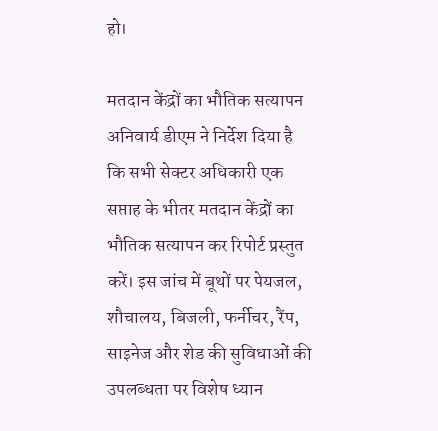हो।

मतदान केंद्रों का भौतिक सत्यापन अनिवार्य डीएम ने निर्देश दिया है कि सभी सेक्टर अधिकारी एक सप्ताह के भीतर मतदान केंद्रों का भौतिक सत्यापन कर रिपोर्ट प्रस्तुत करें। इस जांच में बूथों पर पेयजल, शौचालय, बिजली, फर्नीचर, रैंप, साइनेज और शेड की सुविधाओं की उपलब्धता पर विशेष ध्यान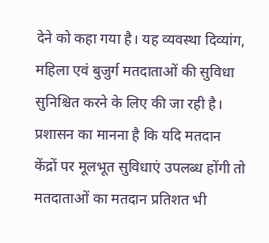देने को कहा गया है। यह व्यवस्था दिव्यांग, महिला एवं बुजुर्ग मतदाताओं की सुविधा सुनिश्चित करने के लिए की जा रही है। प्रशासन का मानना है कि यदि मतदान केंद्रों पर मूलभूत सुविधाएं उपलब्ध होंगी तो मतदाताओं का मतदान प्रतिशत भी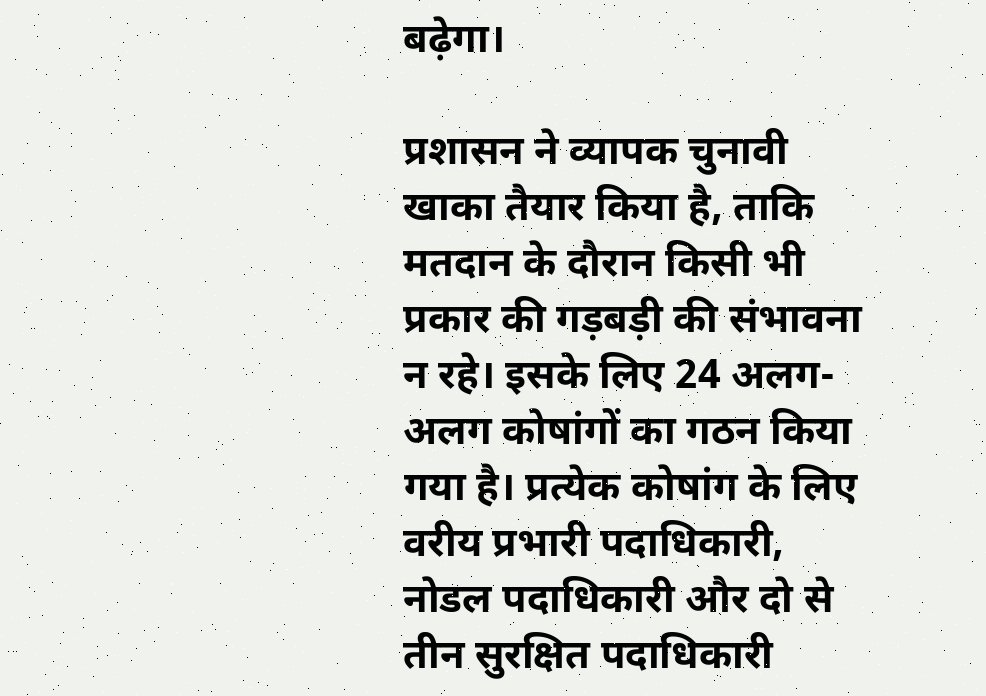बढ़ेगा।

प्रशासन ने व्यापक चुनावी खाका तैयार किया है, ताकि मतदान के दौरान किसी भी प्रकार की गड़बड़ी की संभावना न रहे। इसके लिए 24 अलग-अलग कोषांगों का गठन किया गया है। प्रत्येक कोषांग के लिए वरीय प्रभारी पदाधिकारी, नोडल पदाधिकारी और दो से तीन सुरक्षित पदाधिकारी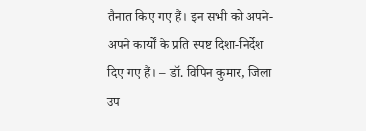तैनात किए गए हैं। इन सभी को अपने-अपने कार्यों के प्रति स्पष्ट दिशा-निर्देश दिए गए हैं। – डॉ. विपिन कुमार, जिला उप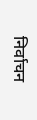निर्वाचन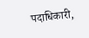पदाधिकारी,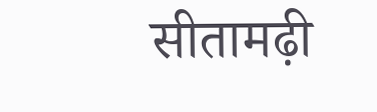सीतामढ़ी